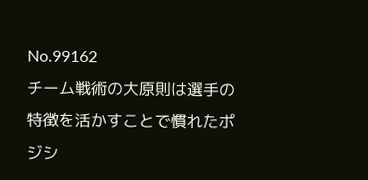No.99162
チーム戦術の大原則は選手の特徴を活かすことで慣れたポジシ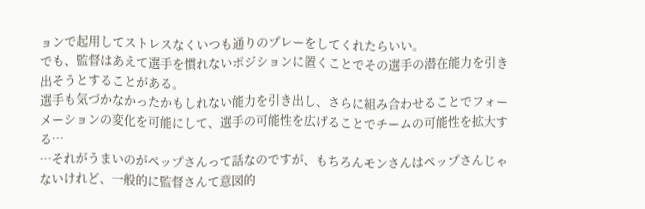ョンで起用してストレスなくいつも通りのプレーをしてくれたらいい。
でも、監督はあえて選手を慣れないポジションに置くことでその選手の潜在能力を引き出そうとすることがある。
選手も気づかなかったかもしれない能力を引き出し、さらに組み合わせることでフォーメーションの変化を可能にして、選手の可能性を広げることでチームの可能性を拡大する…
…それがうまいのがペップさんって話なのですが、もちろんモンさんはペップさんじゃないけれど、一般的に監督さんて意図的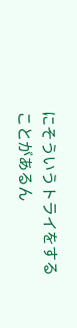にそういうトライをすることがあるん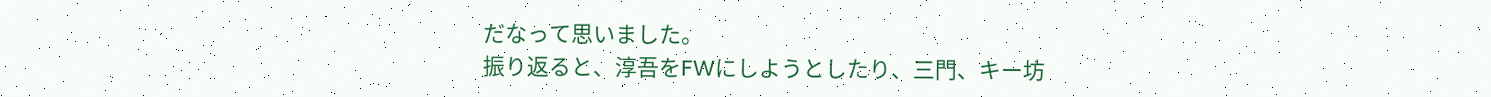だなって思いました。
振り返ると、淳吾をFWにしようとしたり、三門、キー坊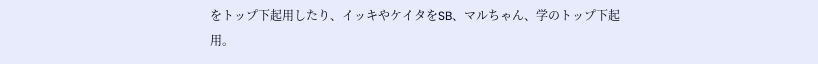をトップ下起用したり、イッキやケイタをSB、マルちゃん、学のトップ下起用。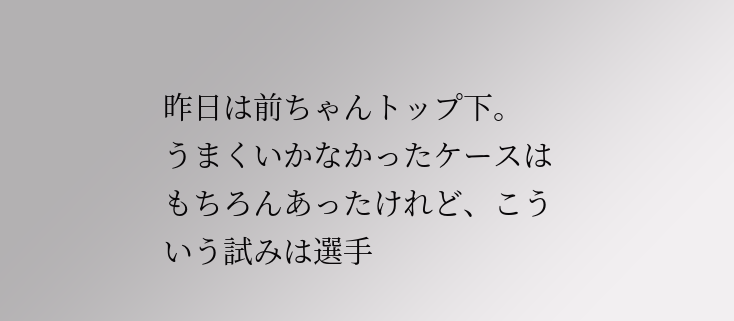昨日は前ちゃんトップ下。
うまくいかなかったケースはもちろんあったけれど、こういう試みは選手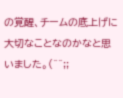の覚醒、チームの底上げに大切なことなのかなと思いました。(^^;;